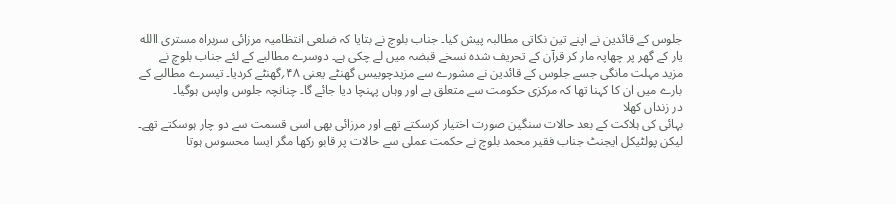جلوس کے قائدین نے اپنے تین نکاتی مطالبہ پیش کیا۔ جناب بلوچ نے بتایا کہ ضلعی انتظامیہ مرزائی سربراہ مستری االله یار کے گھر پر چھاپہ مار کر قرآن کے تحریف شدہ نسخے قبضہ میں لے چکی ہے۔ دوسرے مطالبے کے لئے جناب بلوچ نے مزید مہلت مانگی جسے جلوس کے قائدین نے مشورے سے مزیدچوبیس گھنٹے یعنی ۴۸؍گھنٹے کردیا۔ تیسرے مطالبے کے بارے میں ان کا کہنا تھا کہ مرکزی حکومت سے متعلق ہے اور وہاں پہنچا دیا جائے گا۔ چنانچہ جلوس واپس ہوگیا۔
در زنداں کھلا
بہائی کی ہلاکت کے بعد حالات سنگین صورت اختیار کرسکتے تھے اور مرزائی بھی اسی قسمت سے دو چار ہوسکتے تھے۔ لیکن پولٹیکل ایجنٹ جناب فقیر محمد بلوچ نے حکمت عملی سے حالات پر قابو رکھا مگر ایسا محسوس ہوتا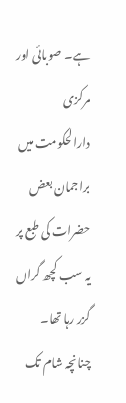ہے۔ صوبائی اور مرکزی دارالحکومت میں براجمان بعض حضرات کی طبع پر یہ سب کچھ گراں گزر رہا تھا۔ چنانچہ شام تک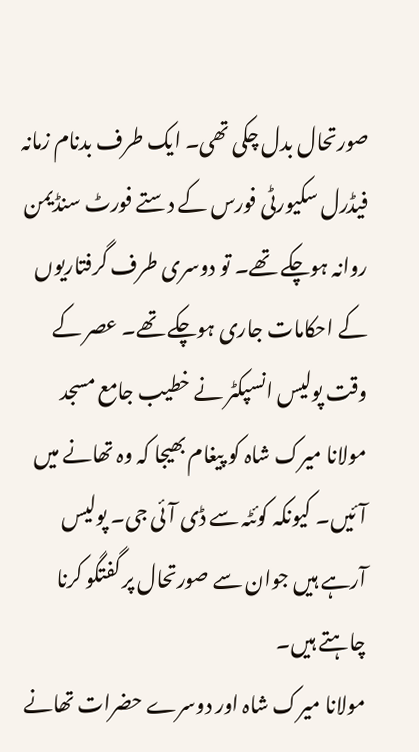صورتحال بدل چکی تھی۔ ایک طرف بدنام زمانہ فیڈرل سکیورٹی فورس کے دستے فورٹ سنڈیمن روانہ ہوچکے تھے۔ تو دوسری طرف گرفتاریوں کے احکامات جاری ہوچکے تھے۔ عصر کے وقت پولیس انسپکٹر نے خطیب جامع مسجد مولانا میرک شاہ کو پیغام بھیجا کہ وہ تھانے میں آئیں۔ کیونکہ کوئٹہ سے ڈی آئی جی۔ پولیس آرہے ہیں جوان سے صورتحال پر گفتگو کرنا چاہتے ہیں۔
مولانا میرک شاہ اور دوسرے حضرات تھانے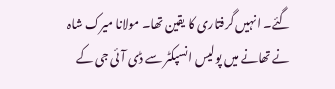گئے۔ انہیں گرفتاری کا یقین تھا۔ مولانا میرک شاہ نے تھانے میں پولیس انسپکٹر سے ڈی آئی جی کے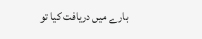بارے میں دریافت کیا تو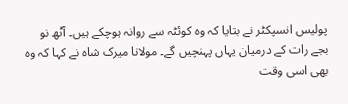پولیس انسپکٹر نے بتایا کہ وہ کوئٹہ سے روانہ ہوچکے ہیں۔ آٹھ نو بجے رات کے درمیان یہاں پہنچیں گے۔ مولانا میرک شاہ نے کہا کہ وہ بھی اسی وقت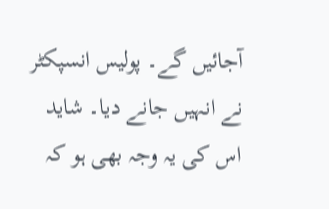آجائیں گے۔ پولیس انسپکٹر نے انہیں جانے دیا۔ شاید اس کی یہ وجہ بھی ہو کہ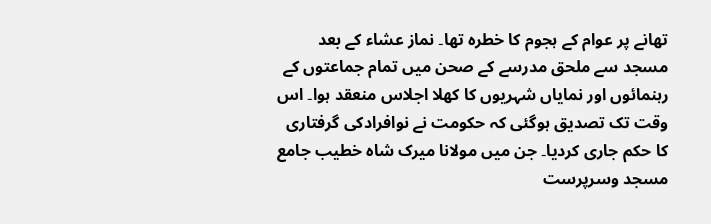تھانے پر عوام کے ہجوم کا خطرہ تھا۔ نماز عشاء کے بعد مسجد سے ملحق مدرسے کے صحن میں تمام جماعتوں کے رہنمائوں اور نمایاں شہریوں کا کھلا اجلاس منعقد ہوا۔ اس وقت تک تصدیق ہوگئی کہ حکومت نے نوافرادکی گرفتاری کا حکم جاری کردیا۔ جن میں مولانا میرک شاہ خطیب جامع مسجد وسرپرست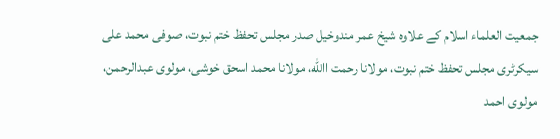جمعیت العلماء اسلام کے علاوہ شیخ عمر مندوخیل صدر مجلس تحفظ ختم نبوت، صوفی محمد علی سیکرٹری مجلس تحفظ ختم نبوت، مولانا رحمت االله، مولانا محمد اسحق خوشی، مولوی عبدالرحمن، مولوی احمد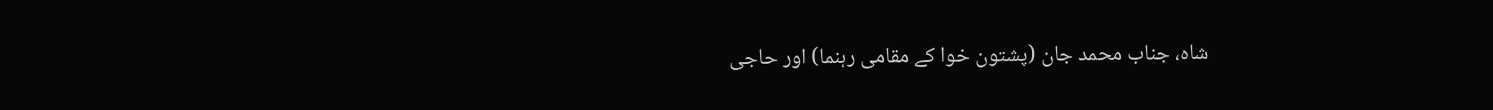شاہ، جناب محمد جان (پشتون خوا کے مقامی رہنما) اور حاجی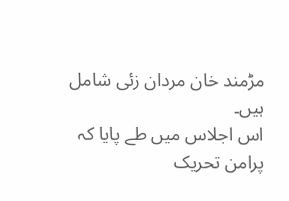مڑمند خان مردان زئی شامل ہیں۔
اس اجلاس میں طے پایا کہ پرامن تحریک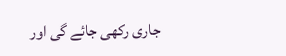جاری رکھی جائے گی اور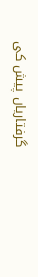گرفتاریاں پیش کی